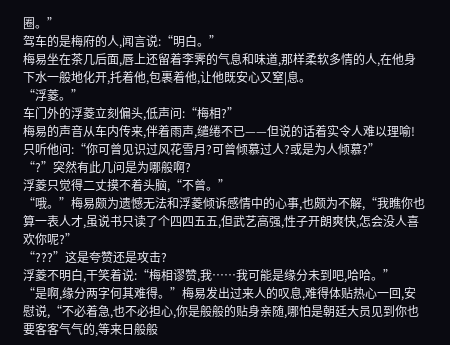圈。”
驾车的是梅府的人,闻言说:“明白。”
梅易坐在茶几后面,唇上还留着李霁的气息和味道,那样柔软多情的人,在他身下水一般地化开,托着他,包裹着他,让他既安心又窒|息。
“浮菱。”
车门外的浮菱立刻偏头,低声问:“梅相?”
梅易的声音从车内传来,伴着雨声,缱绻不已——但说的话着实令人难以理喻!
只听他问:“你可曾见识过风花雪月?可曾倾慕过人?或是为人倾慕?”
“?”突然有此几问是为哪般啊?
浮菱只觉得二丈摸不着头脑,“不曾。”
“哦。”梅易颇为遗憾无法和浮菱倾诉感情中的心事,也颇为不解,“我瞧你也算一表人才,虽说书只读了个四四五五,但武艺高强,性子开朗爽快,怎会没人喜欢你呢?”
“???”这是夸赞还是攻击?
浮菱不明白,干笑着说:“梅相谬赞,我……我可能是缘分未到吧,哈哈。”
“是啊,缘分两字何其难得。”梅易发出过来人的叹息,难得体贴热心一回,安慰说,“不必着急,也不必担心,你是般般的贴身亲随,哪怕是朝廷大员见到你也要客客气气的,等来日般般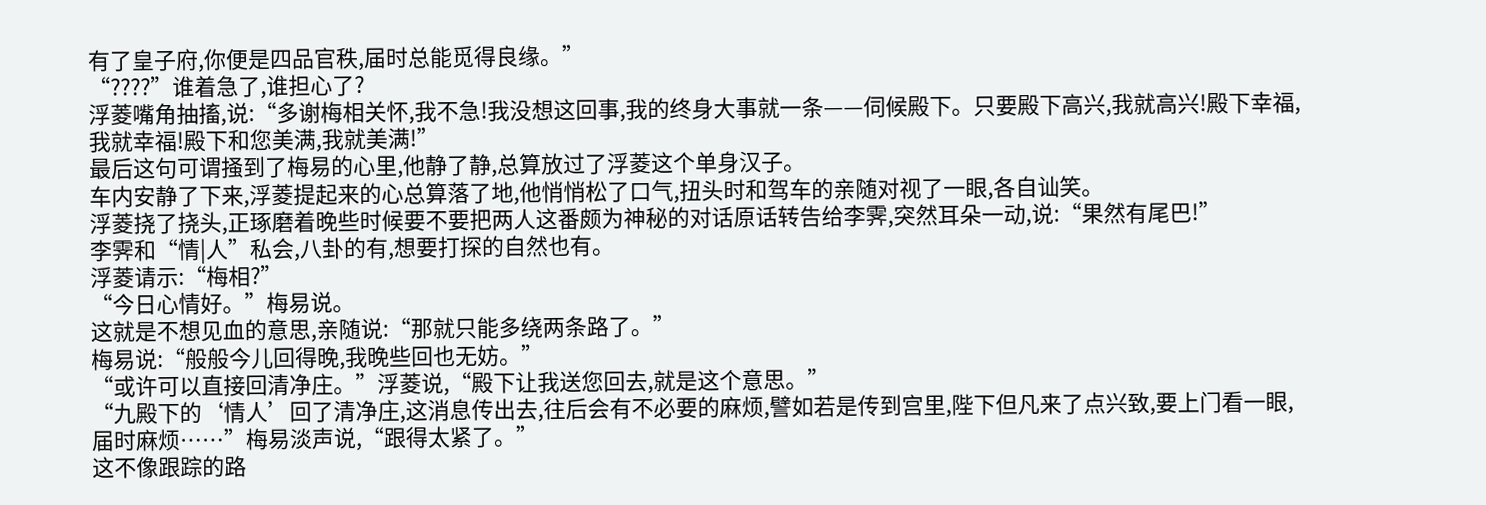有了皇子府,你便是四品官秩,届时总能觅得良缘。”
“????”谁着急了,谁担心了?
浮菱嘴角抽搐,说:“多谢梅相关怀,我不急!我没想这回事,我的终身大事就一条——伺候殿下。只要殿下高兴,我就高兴!殿下幸福,我就幸福!殿下和您美满,我就美满!”
最后这句可谓掻到了梅易的心里,他静了静,总算放过了浮菱这个单身汉子。
车内安静了下来,浮菱提起来的心总算落了地,他悄悄松了口气,扭头时和驾车的亲随对视了一眼,各自讪笑。
浮菱挠了挠头,正琢磨着晚些时候要不要把两人这番颇为神秘的对话原话转告给李霁,突然耳朵一动,说:“果然有尾巴!”
李霁和“情|人”私会,八卦的有,想要打探的自然也有。
浮菱请示:“梅相?”
“今日心情好。”梅易说。
这就是不想见血的意思,亲随说:“那就只能多绕两条路了。”
梅易说:“般般今儿回得晚,我晚些回也无妨。”
“或许可以直接回清净庄。”浮菱说,“殿下让我送您回去,就是这个意思。”
“九殿下的‘情人’回了清净庄,这消息传出去,往后会有不必要的麻烦,譬如若是传到宫里,陛下但凡来了点兴致,要上门看一眼,届时麻烦……”梅易淡声说,“跟得太紧了。”
这不像跟踪的路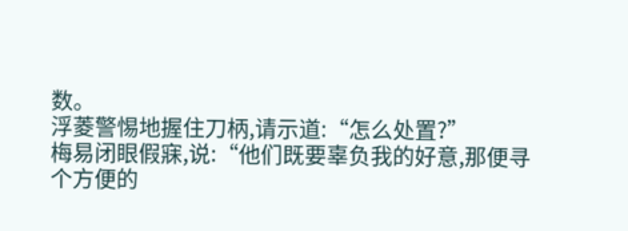数。
浮菱警惕地握住刀柄,请示道:“怎么处置?”
梅易闭眼假寐,说:“他们既要辜负我的好意,那便寻个方便的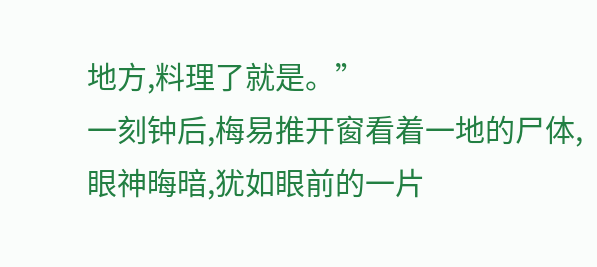地方,料理了就是。”
一刻钟后,梅易推开窗看着一地的尸体,眼神晦暗,犹如眼前的一片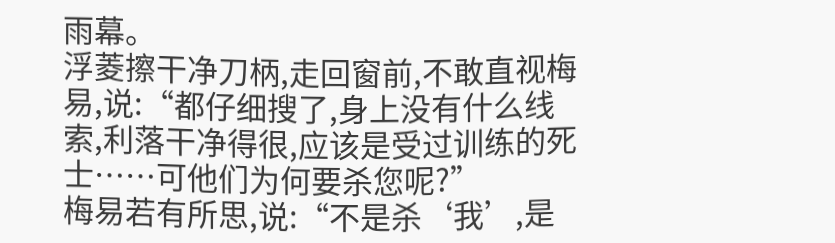雨幕。
浮菱擦干净刀柄,走回窗前,不敢直视梅易,说:“都仔细搜了,身上没有什么线索,利落干净得很,应该是受过训练的死士……可他们为何要杀您呢?”
梅易若有所思,说:“不是杀‘我’,是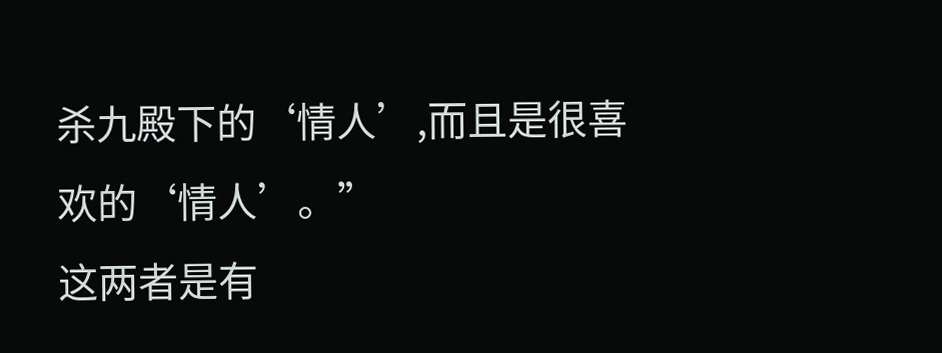杀九殿下的‘情人’,而且是很喜欢的‘情人’。”
这两者是有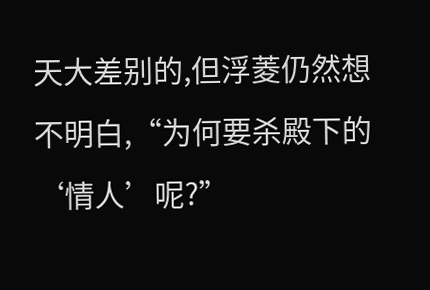天大差别的,但浮菱仍然想不明白,“为何要杀殿下的‘情人’呢?”